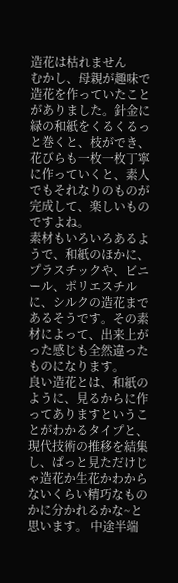造花は枯れません
むかし、母親が趣味で造花を作っていたことがありました。針金に緑の和紙をくるくるっと巻くと、枝ができ、花びらも一枚一枚丁寧に作っていくと、素人でもそれなりのものが完成して、楽しいものですよね。
素材もいろいろあるようで、和紙のほかに、プラスチックや、ビニール、ポリエスチルに、シルクの造花まであるそうです。その素材によって、出来上がった感じも全然違ったものになります。
良い造花とは、和紙のように、見るからに作ってありますということがわかるタイプと、現代技術の推移を結集し、ぱっと見ただけじゃ造花か生花かわからないくらい精巧なものかに分かれるかな~と思います。 中途半端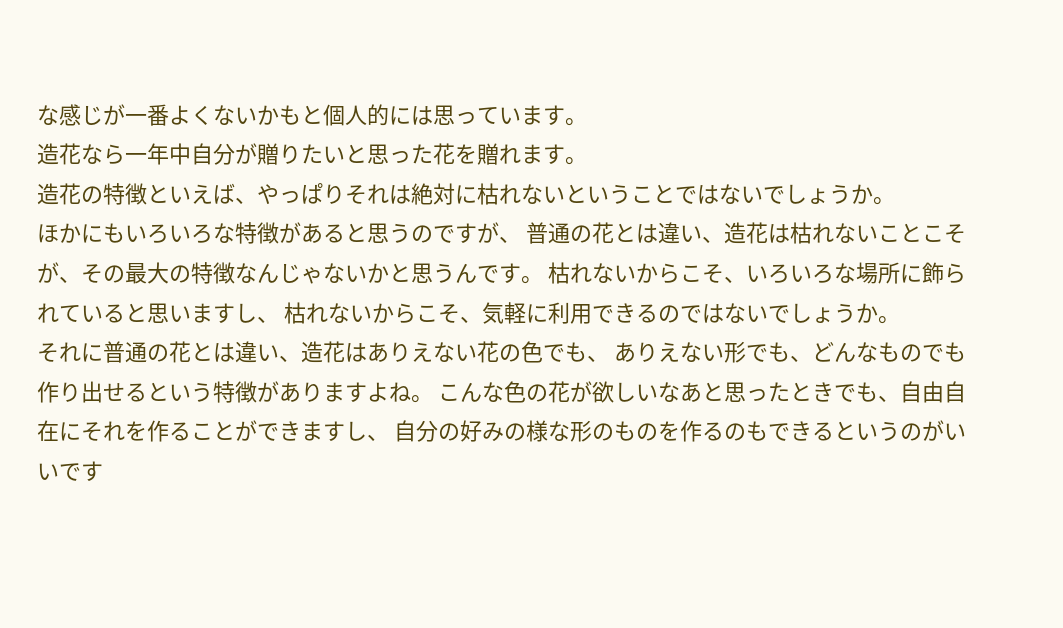な感じが一番よくないかもと個人的には思っています。
造花なら一年中自分が贈りたいと思った花を贈れます。
造花の特徴といえば、やっぱりそれは絶対に枯れないということではないでしょうか。
ほかにもいろいろな特徴があると思うのですが、 普通の花とは違い、造花は枯れないことこそが、その最大の特徴なんじゃないかと思うんです。 枯れないからこそ、いろいろな場所に飾られていると思いますし、 枯れないからこそ、気軽に利用できるのではないでしょうか。
それに普通の花とは違い、造花はありえない花の色でも、 ありえない形でも、どんなものでも作り出せるという特徴がありますよね。 こんな色の花が欲しいなあと思ったときでも、自由自在にそれを作ることができますし、 自分の好みの様な形のものを作るのもできるというのがいいです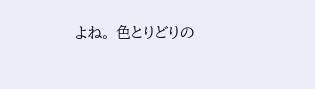よね。 色とりどりの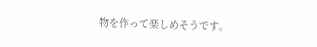物を作って楽しめそうです。